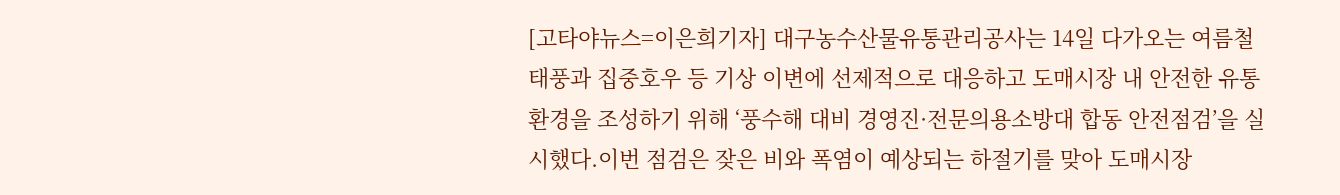[고타야뉴스=이은희기자] 대구농수산물유통관리공사는 14일 다가오는 여름철 태풍과 집중호우 등 기상 이변에 선제적으로 대응하고 도매시장 내 안전한 유통 환경을 조성하기 위해 ‘풍수해 대비 경영진·전문의용소방대 합동 안전점검’을 실시했다.이번 점검은 잦은 비와 폭염이 예상되는 하절기를 맞아 도매시장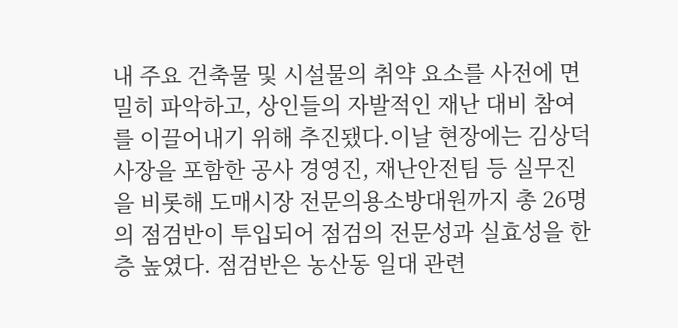내 주요 건축물 및 시설물의 취약 요소를 사전에 면밀히 파악하고, 상인들의 자발적인 재난 대비 참여를 이끌어내기 위해 추진됐다.이날 현장에는 김상덕 사장을 포함한 공사 경영진, 재난안전팀 등 실무진을 비롯해 도매시장 전문의용소방대원까지 총 26명의 점검반이 투입되어 점검의 전문성과 실효성을 한층 높였다. 점검반은 농산동 일대 관련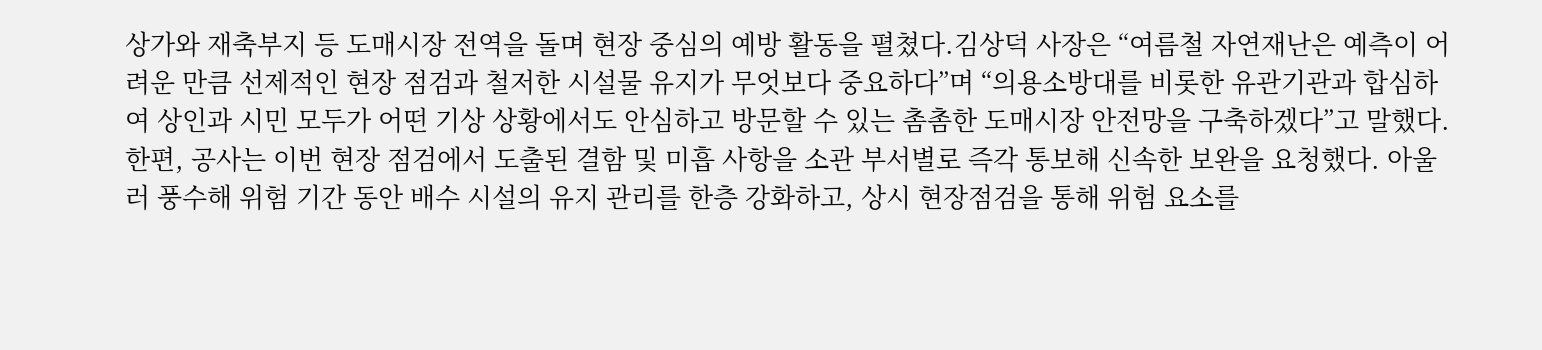상가와 재축부지 등 도매시장 전역을 돌며 현장 중심의 예방 활동을 펼쳤다.김상덕 사장은 “여름철 자연재난은 예측이 어려운 만큼 선제적인 현장 점검과 철저한 시설물 유지가 무엇보다 중요하다”며 “의용소방대를 비롯한 유관기관과 합심하여 상인과 시민 모두가 어떤 기상 상황에서도 안심하고 방문할 수 있는 촘촘한 도매시장 안전망을 구축하겠다”고 말했다.한편, 공사는 이번 현장 점검에서 도출된 결함 및 미흡 사항을 소관 부서별로 즉각 통보해 신속한 보완을 요청했다. 아울러 풍수해 위험 기간 동안 배수 시설의 유지 관리를 한층 강화하고, 상시 현장점검을 통해 위험 요소를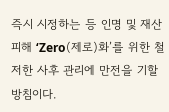즉시 시정하는 등 인명 및 재산 피해 ‘Zero(제로)화’를 위한 철저한 사후 관리에 만전을 기할 방침이다.